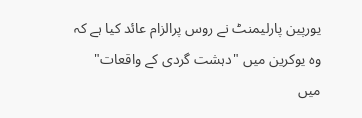یورپین پارلیمنٹ نے روس پرالزام عائد کیا ہے کہ وہ یوکرین میں "دہشت گردی کے واقعات" میں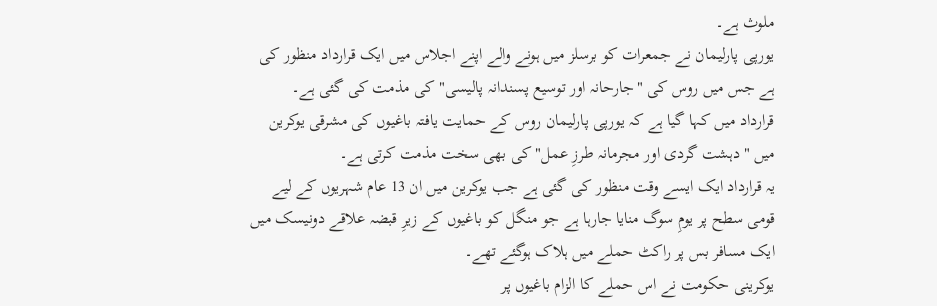ملوث ہے۔
یورپی پارلیمان نے جمعرات کو برسلز میں ہونے والے اپنے اجلاس میں ایک قرارداد منظور کی ہے جس میں روس کی "جارحانہ اور توسیع پسندانہ پالیسی" کی مذمت کی گئی ہے۔
قرارداد میں کہا گیا ہے کہ یورپی پارلیمان روس کے حمایت یافتہ باغیوں کی مشرقی یوکرین میں "دہشت گردی اور مجرمانہ طرزِ عمل" کی بھی سخت مذمت کرتی ہے۔
یہ قرارداد ایک ایسے وقت منظور کی گئی ہے جب یوکرین میں ان 13 عام شہریوں کے لیے قومی سطح پر یومِ سوگ منایا جارہا ہے جو منگل کو باغیوں کے زیرِ قبضہ علاقے دونیسک میں ایک مسافر بس پر راکٹ حملے میں ہلاک ہوگئے تھے۔
یوکرینی حکومت نے اس حملے کا الزام باغیوں پر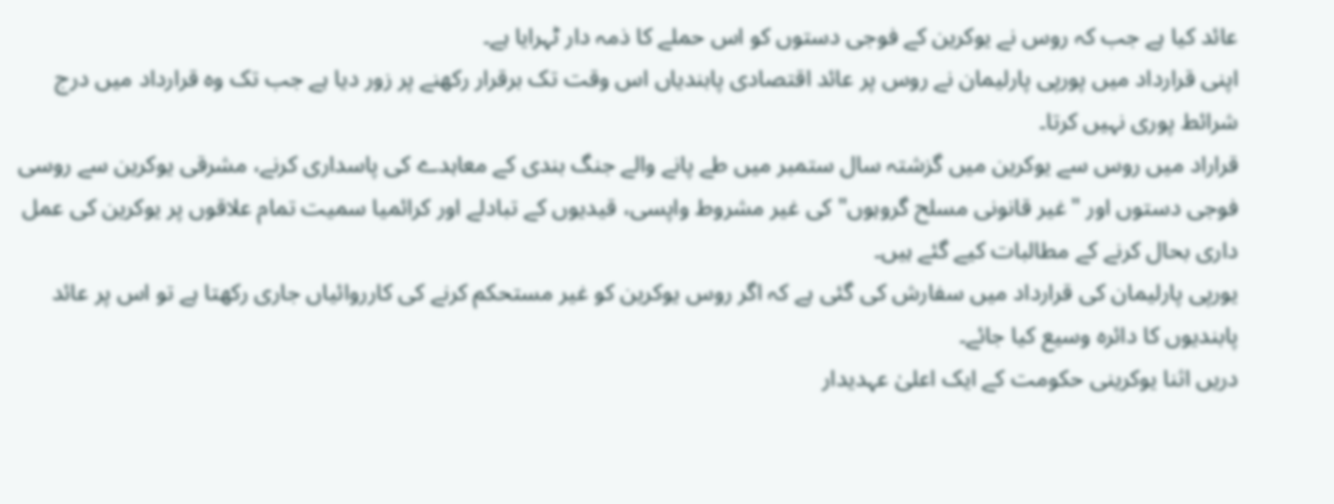عائد کیا ہے جب کہ روس نے یوکرین کے فوجی دستوں کو اس حملے کا ذمہ دار ٹہرایا ہے۔
اپنی قرارداد میں پورپی پارلیمان نے روس پر عائد اقتصادی پابندیاں اس وقت تک برقرار رکھنے پر زور دیا ہے جب تک وہ قرارداد میں درج شرائط پوری نہیں کرتا۔
قراراد میں روس سے یوکرین میں گزشتہ سال ستمبر میں طے پانے والے جنگ بندی کے معاہدے کی پاسداری کرنے، مشرقی یوکرین سے روسی فوجی دستوں اور "غیر قانونی مسلح گروہوں" کی غیر مشروط واپسی، قیدیوں کے تبادلے اور کرائمیا سمیت تمام علاقوں پر یوکرین کی عمل داری بحال کرنے کے مطالبات کیے گئے ہیں۔
یورپی پارلیمان کی قرارداد میں سفارش کی گئی ہے کہ اگر روس یوکرین کو غیر مستحکم کرنے کی کارروائیاں جاری رکھتا ہے تو اس پر عائد پابندیوں کا دائرہ وسیع کیا جائے۔
دریں اثنا یوکرینی حکومت کے ایک اعلیٰ عہدیدار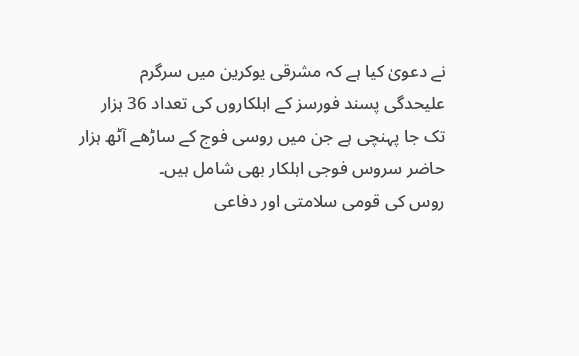نے دعویٰ کیا ہے کہ مشرقی یوکرین میں سرگرم علیحدگی پسند فورسز کے اہلکاروں کی تعداد 36 ہزار تک جا پہنچی ہے جن میں روسی فوج کے ساڑھے آٹھ ہزار حاضر سروس فوجی اہلکار بھی شامل ہیں۔
روس کی قومی سلامتی اور دفاعی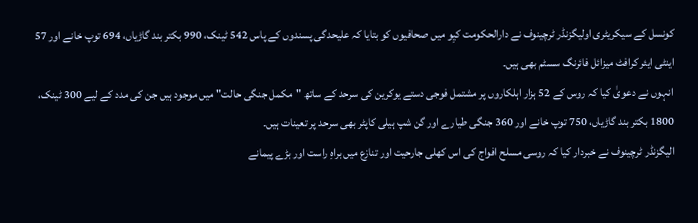کونسل کے سیکریٹری اولیگزنڈر ٹرچینوف نے دارالحکومت کیِو میں صحافیوں کو بتایا کہ علیحدگی پسندوں کے پاس 542 ٹینک، 990 بکتر بند گاڑیاں، 694 توپ خانے اور 57 اینٹی ایئر کرافٹ میزائل فائرنگ سسٹم بھی ہیں۔
انہوں نے دعویٰ کیا کہ روس کے 52 ہزار اہلکاروں پر مشتمل فوجی دستے یوکرین کی سرحد کے ساتھ "مکمل جنگی حالت" میں موجود ہیں جن کی مدد کے لیے 300 ٹینک، 1800 بکتر بند گاڑیاں، 750 توپ خانے اور 360 جنگی طیارے اور گن شپ ہیلی کاپٹر بھی سرحد پر تعینات ہیں۔
الیگزنڈر ٹرچینوف نے خبردار کیا کہ روسی مسلح افواج کی اس کھلی جارحیت اور تنازع میں براہِ راست اور بڑے پیمانے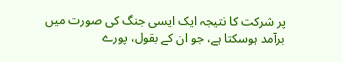پر شرکت کا نتیجہ ایک ایسی جنگ کی صورت میں برآمد ہوسکتا ہے، جو ان کے بقول، پورے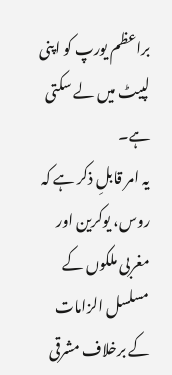براعظم یورپ کو اپنی لپیٹ میں لے سکتی ہے۔
یہ امر قابلِ ذکر ہے کہ روس، یوکرین اور مغربی ملکوں کے مسلسل الزامات کے برخلاف مشرقی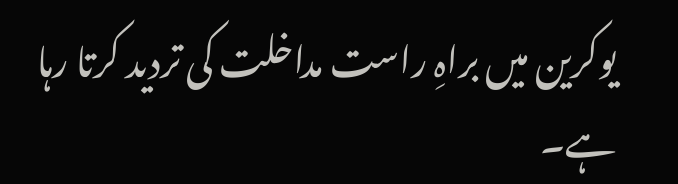یوکرین میں براہِ راست مداخلت کی تردید کرتا رہا ہے۔